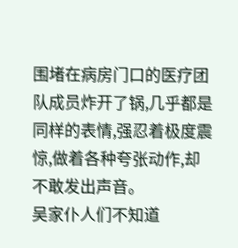围堵在病房门口的医疗团队成员炸开了锅,几乎都是同样的表情,强忍着极度震惊,做着各种夸张动作,却不敢发出声音。
吴家仆人们不知道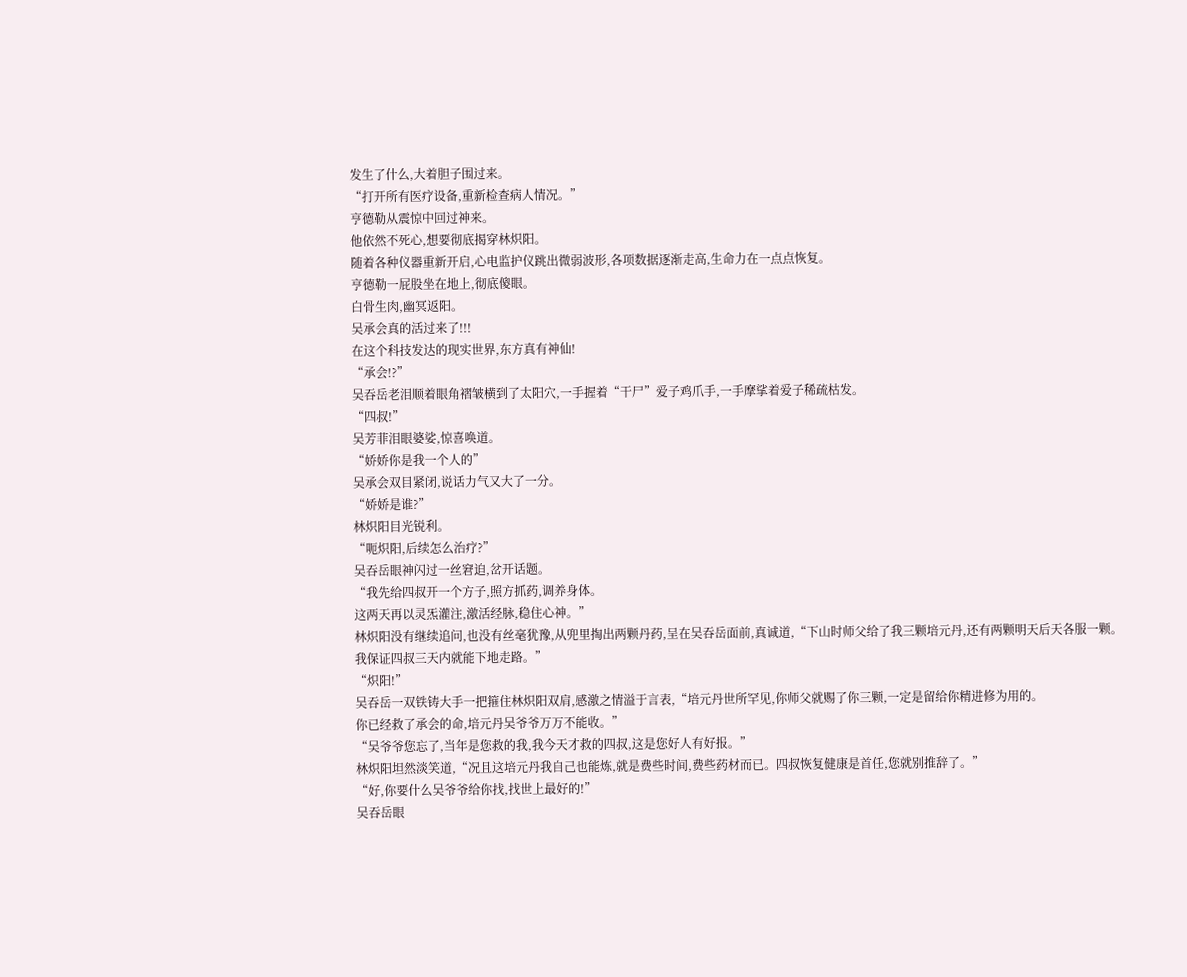发生了什么,大着胆子围过来。
“打开所有医疗设备,重新检查病人情况。”
亨德勒从震惊中回过神来。
他依然不死心,想要彻底揭穿林炽阳。
随着各种仪器重新开启,心电监护仪跳出微弱波形,各项数据逐渐走高,生命力在一点点恢复。
亨德勒一屁股坐在地上,彻底傻眼。
白骨生肉,幽冥返阳。
吴承会真的活过来了!!!
在这个科技发达的现实世界,东方真有神仙!
“承会!?”
吴吞岳老泪顺着眼角褶皱横到了太阳穴,一手握着“干尸”爱子鸡爪手,一手摩挲着爱子稀疏枯发。
“四叔!”
吴芳菲泪眼婆娑,惊喜唤道。
“娇娇你是我一个人的”
吴承会双目紧闭,说话力气又大了一分。
“娇娇是谁?”
林炽阳目光锐利。
“呃炽阳,后续怎么治疗?”
吴吞岳眼神闪过一丝窘迫,岔开话题。
“我先给四叔开一个方子,照方抓药,调养身体。
这两天再以灵炁灌注,激活经脉,稳住心神。”
林炽阳没有继续追问,也没有丝毫犹豫,从兜里掏出两颗丹药,呈在吴吞岳面前,真诚道,“下山时师父给了我三颗培元丹,还有两颗明天后天各服一颗。
我保证四叔三天内就能下地走路。”
“炽阳!”
吴吞岳一双铁铸大手一把箍住林炽阳双肩,感激之情溢于言表,“培元丹世所罕见,你师父就赐了你三颗,一定是留给你精进修为用的。
你已经救了承会的命,培元丹吴爷爷万万不能收。”
“吴爷爷您忘了,当年是您救的我,我今天才救的四叔,这是您好人有好报。”
林炽阳坦然淡笑道,“况且这培元丹我自己也能炼,就是费些时间,费些药材而已。四叔恢复健康是首任,您就别推辞了。”
“好,你要什么吴爷爷给你找,找世上最好的!”
吴吞岳眼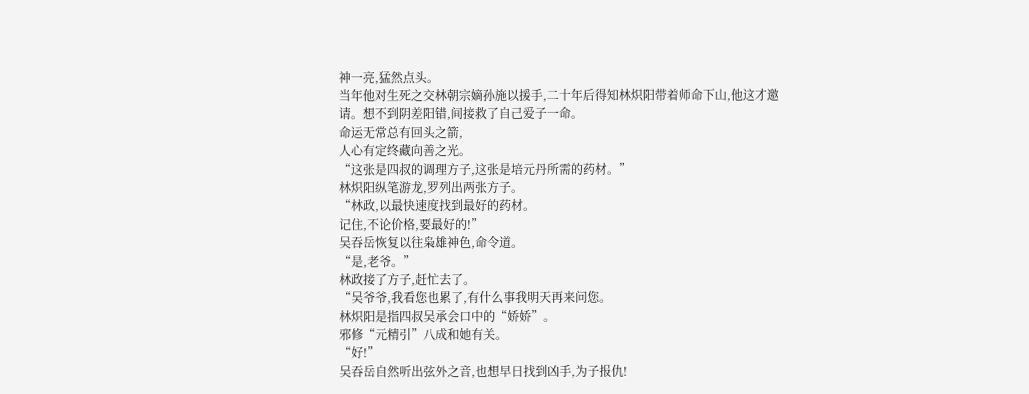神一亮,猛然点头。
当年他对生死之交林朝宗嫡孙施以援手,二十年后得知林炽阳带着师命下山,他这才邀请。想不到阴差阳错,间接救了自己爱子一命。
命运无常总有回头之箭,
人心有定终藏向善之光。
“这张是四叔的调理方子,这张是培元丹所需的药材。”
林炽阳纵笔游龙,罗列出两张方子。
“林政,以最快速度找到最好的药材。
记住,不论价格,要最好的!”
吴吞岳恢复以往枭雄神色,命令道。
“是,老爷。”
林政接了方子,赶忙去了。
“吴爷爷,我看您也累了,有什么事我明天再来问您。
林炽阳是指四叔吴承会口中的“娇娇”。
邪修“元精引”八成和她有关。
“好!”
吴吞岳自然听出弦外之音,也想早日找到凶手,为子报仇!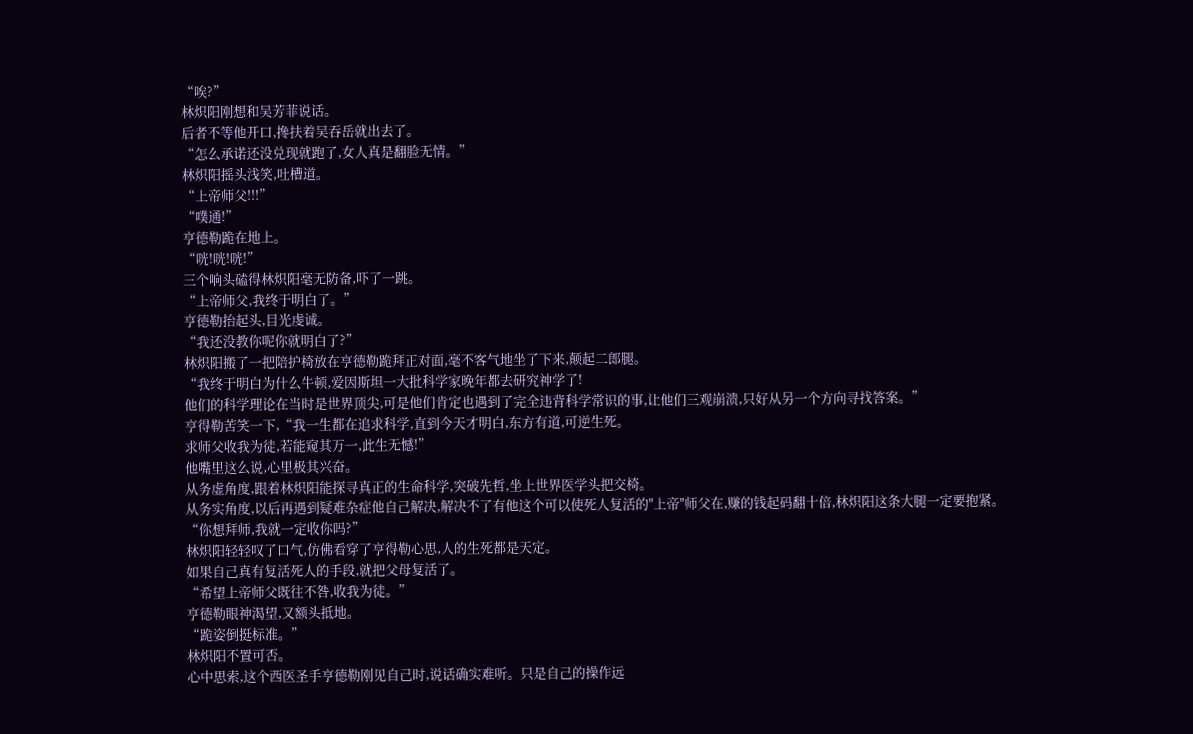“唉?”
林炽阳刚想和吴芳菲说话。
后者不等他开口,搀扶着吴吞岳就出去了。
“怎么承诺还没兑现就跑了,女人真是翻脸无情。”
林炽阳摇头浅笑,吐槽道。
“上帝师父!!!”
“噗通!”
亨德勒跪在地上。
“咣!咣!咣!”
三个响头磕得林炽阳毫无防备,吓了一跳。
“上帝师父,我终于明白了。”
亨德勒抬起头,目光虔诚。
“我还没教你呢你就明白了?”
林炽阳搬了一把陪护椅放在亨德勒跪拜正对面,毫不客气地坐了下来,颠起二郎腿。
“我终于明白为什么牛顿,爱因斯坦一大批科学家晚年都去研究神学了!
他们的科学理论在当时是世界顶尖,可是他们肯定也遇到了完全违背科学常识的事,让他们三观崩溃,只好从另一个方向寻找答案。”
亨得勒苦笑一下,“我一生都在追求科学,直到今天才明白,东方有道,可逆生死。
求师父收我为徒,若能窥其万一,此生无憾!”
他嘴里这么说,心里极其兴奋。
从务虚角度,跟着林炽阳能探寻真正的生命科学,突破先哲,坐上世界医学头把交椅。
从务实角度,以后再遇到疑难杂症他自己解决,解决不了有他这个可以使死人复活的"上帝"师父在,赚的钱起码翻十倍,林炽阳这条大腿一定要抱紧。
“你想拜师,我就一定收你吗?”
林炽阳轻轻叹了口气,仿佛看穿了亨得勒心思,人的生死都是天定。
如果自己真有复活死人的手段,就把父母复活了。
“希望上帝师父既往不咎,收我为徒。”
亨德勒眼神渴望,又额头抵地。
“跪姿倒挺标准。”
林炽阳不置可否。
心中思索,这个西医圣手亨德勒刚见自己时,说话确实难听。只是自己的操作远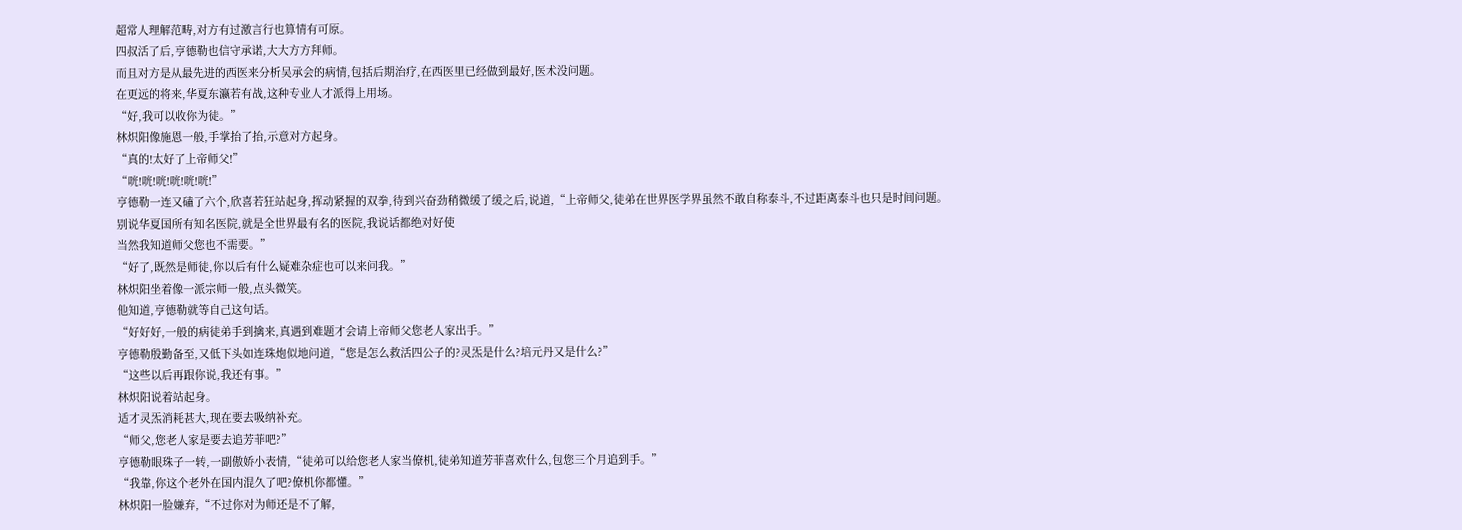超常人理解范畴,对方有过激言行也算情有可原。
四叔活了后,亨德勒也信守承诺,大大方方拜师。
而且对方是从最先进的西医来分析吴承会的病情,包括后期治疗,在西医里已经做到最好,医术没问题。
在更远的将来,华夏东瀛若有战,这种专业人才派得上用场。
“好,我可以收你为徒。”
林炽阳像施恩一般,手掌抬了抬,示意对方起身。
“真的!太好了上帝师父!”
“咣!咣!咣!咣!咣!咣!”
亨德勒一连又磕了六个,欣喜若狂站起身,挥动紧握的双拳,待到兴奋劲稍微缓了缓之后,说道,“上帝师父,徒弟在世界医学界虽然不敢自称泰斗,不过距离泰斗也只是时间问题。
别说华夏国所有知名医院,就是全世界最有名的医院,我说话都绝对好使
当然我知道师父您也不需要。”
“好了,既然是师徒,你以后有什么疑难杂症也可以来问我。”
林炽阳坐着像一派宗师一般,点头微笑。
他知道,亨德勒就等自己这句话。
“好好好,一般的病徒弟手到擒来,真遇到难题才会请上帝师父您老人家出手。”
亨德勒殷勤备至,又低下头如连珠炮似地问道,“您是怎么救活四公子的?灵炁是什么?培元丹又是什么?”
“这些以后再跟你说,我还有事。”
林炽阳说着站起身。
适才灵炁消耗甚大,现在要去吸纳补充。
“师父,您老人家是要去追芳菲吧?”
亨德勒眼珠子一转,一副傲娇小表情,“徒弟可以给您老人家当僚机,徒弟知道芳菲喜欢什么,包您三个月追到手。”
“我靠,你这个老外在国内混久了吧?僚机你都懂。”
林炽阳一脸嫌弃,“不过你对为师还是不了解,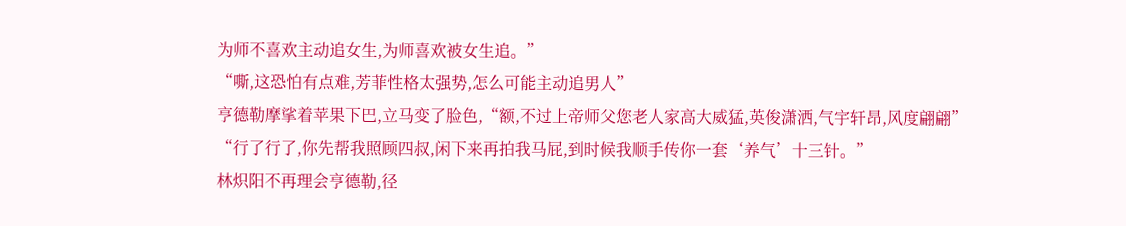为师不喜欢主动追女生,为师喜欢被女生追。”
“嘶,这恐怕有点难,芳菲性格太强势,怎么可能主动追男人”
亨德勒摩挲着苹果下巴,立马变了脸色,“额,不过上帝师父您老人家高大威猛,英俊潇洒,气宇轩昂,风度翩翩”
“行了行了,你先帮我照顾四叔,闲下来再拍我马屁,到时候我顺手传你一套‘养气’十三针。”
林炽阳不再理会亨德勒,径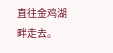直往金鸡湖畔走去。